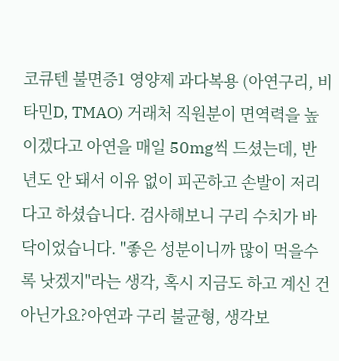코큐텐 불면증1 영양제 과다복용 (아연구리, 비타민D, TMAO) 거래처 직원분이 면역력을 높이겠다고 아연을 매일 50mg씩 드셨는데, 반 년도 안 돼서 이유 없이 피곤하고 손발이 저리다고 하셨습니다. 검사해보니 구리 수치가 바닥이었습니다. "좋은 성분이니까 많이 먹을수록 낫겠지"라는 생각, 혹시 지금도 하고 계신 건 아닌가요?아연과 구리 불균형, 생각보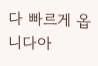다 빠르게 옵니다아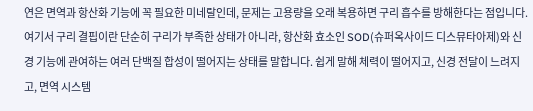연은 면역과 항산화 기능에 꼭 필요한 미네랄인데, 문제는 고용량을 오래 복용하면 구리 흡수를 방해한다는 점입니다. 여기서 구리 결핍이란 단순히 구리가 부족한 상태가 아니라, 항산화 효소인 SOD(슈퍼옥사이드 디스뮤타아제)와 신경 기능에 관여하는 여러 단백질 합성이 떨어지는 상태를 말합니다. 쉽게 말해 체력이 떨어지고, 신경 전달이 느려지고, 면역 시스템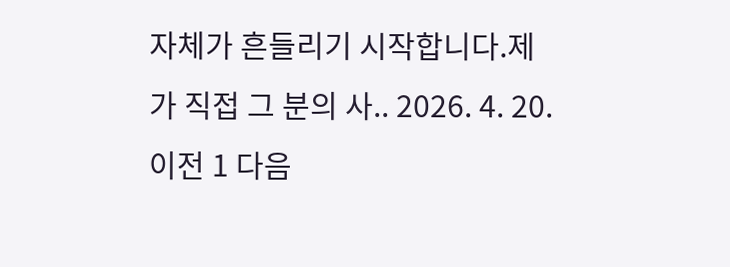자체가 흔들리기 시작합니다.제가 직접 그 분의 사.. 2026. 4. 20. 이전 1 다음